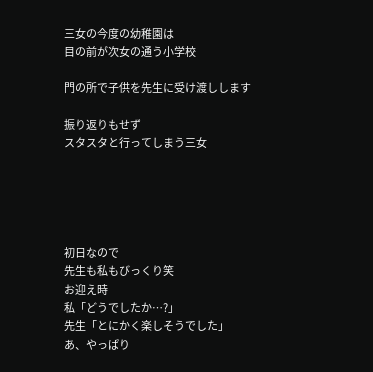三女の今度の幼稚園は
目の前が次女の通う小学校

門の所で子供を先生に受け渡しします

振り返りもせず
スタスタと行ってしまう三女





初日なので
先生も私もびっくり笑
お迎え時
私「どうでしたか…?」
先生「とにかく楽しそうでした」
あ、やっぱり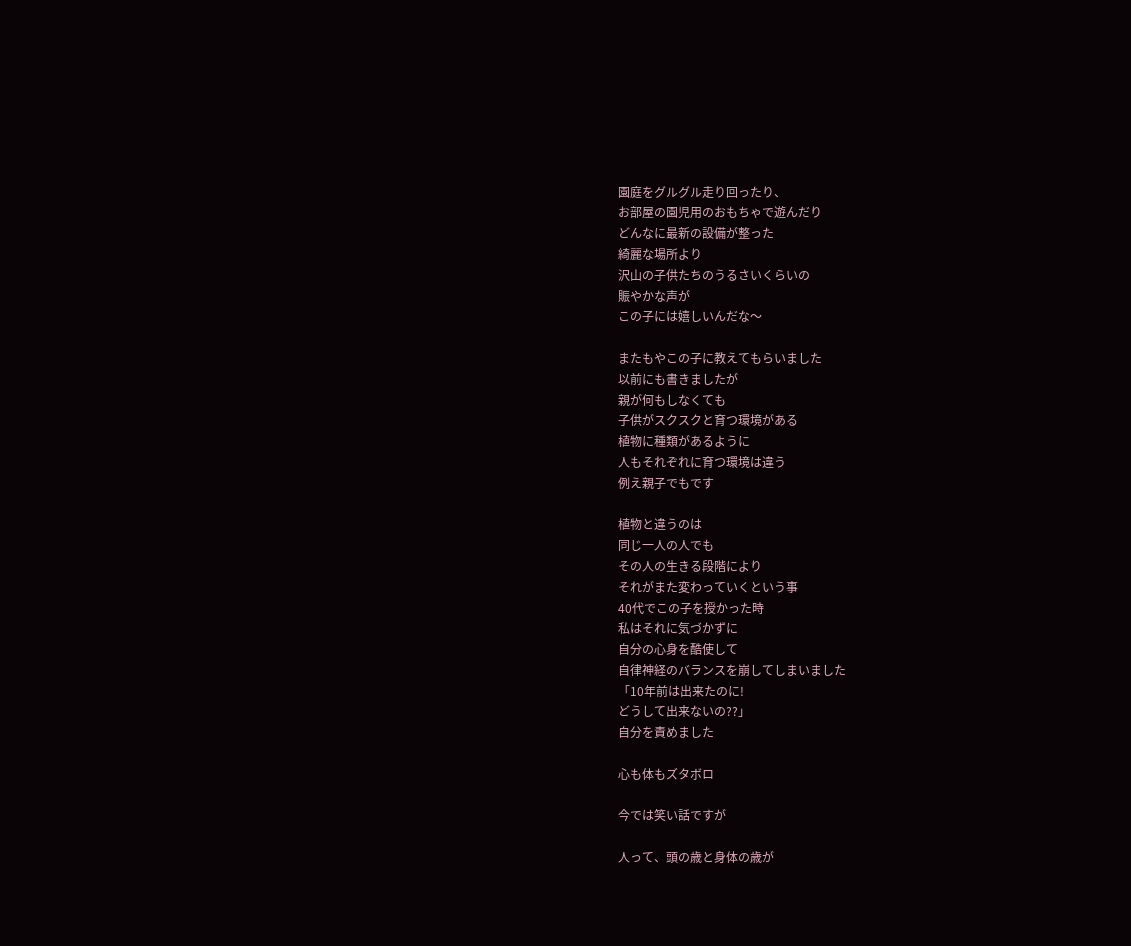園庭をグルグル走り回ったり、
お部屋の園児用のおもちゃで遊んだり
どんなに最新の設備が整った
綺麗な場所より
沢山の子供たちのうるさいくらいの
賑やかな声が
この子には嬉しいんだな〜

またもやこの子に教えてもらいました
以前にも書きましたが
親が何もしなくても
子供がスクスクと育つ環境がある
植物に種類があるように
人もそれぞれに育つ環境は違う
例え親子でもです

植物と違うのは
同じ一人の人でも
その人の生きる段階により
それがまた変わっていくという事
40代でこの子を授かった時
私はそれに気づかずに
自分の心身を酷使して
自律神経のバランスを崩してしまいました
「10年前は出来たのに!
どうして出来ないの??」
自分を責めました

心も体もズタボロ

今では笑い話ですが

人って、頭の歳と身体の歳が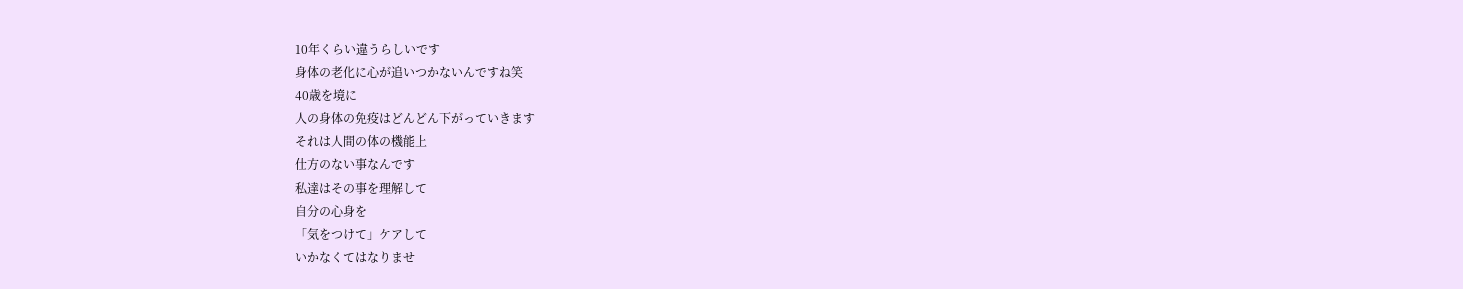10年くらい違うらしいです
身体の老化に心が追いつかないんですね笑
40歳を境に
人の身体の免疫はどんどん下がっていきます
それは人間の体の機能上
仕方のない事なんです
私達はその事を理解して
自分の心身を
「気をつけて」ケアして
いかなくてはなりませ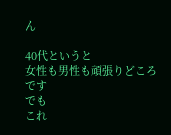ん

40代というと
女性も男性も頑張りどころです
でも
これ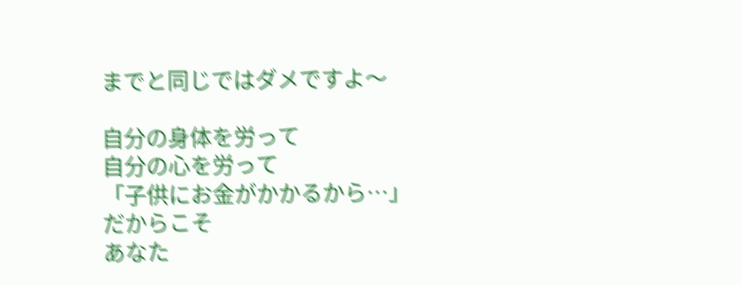までと同じではダメですよ〜

自分の身体を労って
自分の心を労って
「子供にお金がかかるから…」
だからこそ
あなた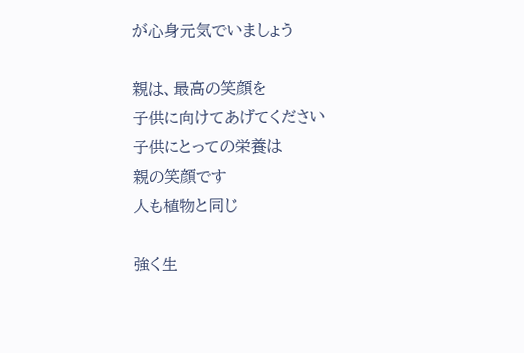が心身元気でいましょう

親は、最高の笑顔を
子供に向けてあげてください
子供にとっての栄養は
親の笑顔です
人も植物と同じ

強く生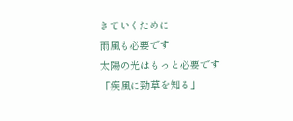きていくために
雨風も必要です
太陽の光はもっと必要です
「疾風に勁草を知る」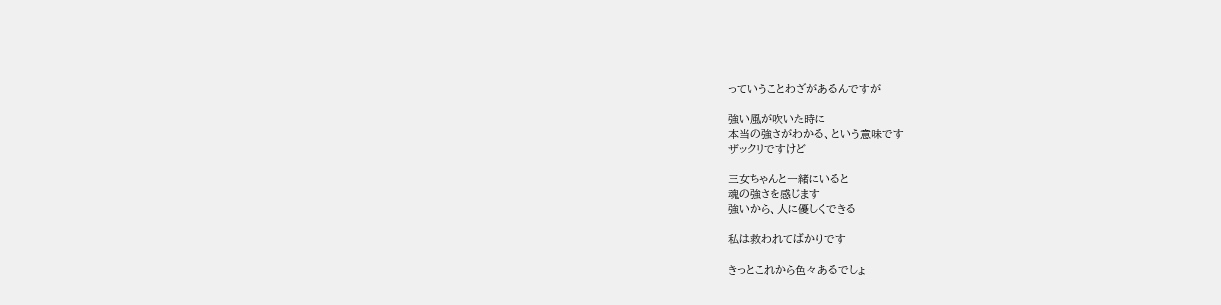っていうことわざがあるんですが

強い風が吹いた時に
本当の強さがわかる、という意味です
ザックリですけど

三女ちゃんと一緒にいると
魂の強さを感じます
強いから、人に優しくできる

私は救われてばかりです

きっとこれから色々あるでしょ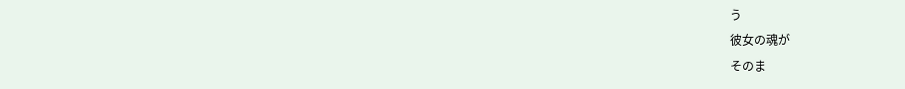う
彼女の魂が
そのま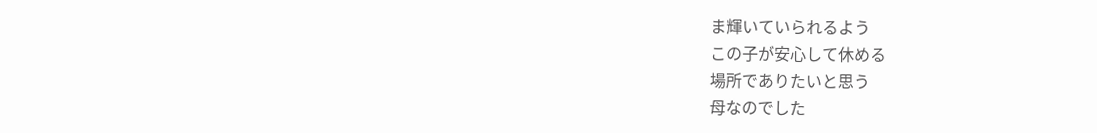ま輝いていられるよう
この子が安心して休める
場所でありたいと思う
母なのでした